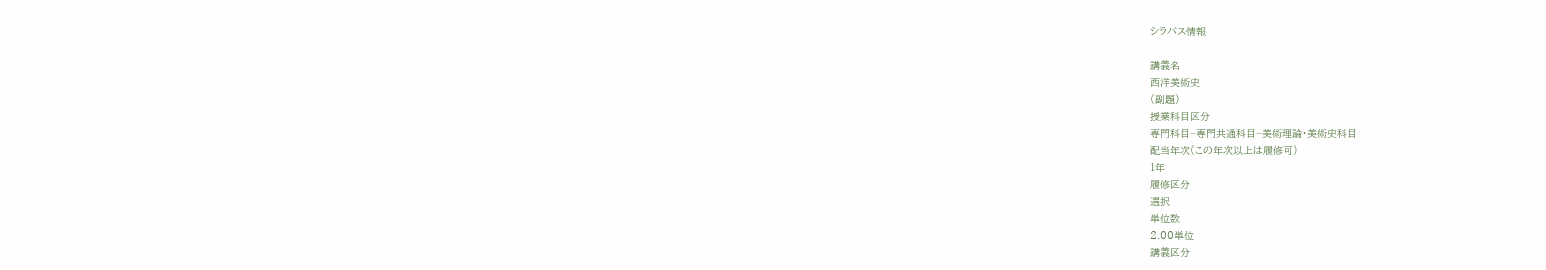シラバス情報

講義名
西洋美術史
(副題)
授業科目区分
専門科目−専門共通科目−美術理論・美術史科目
配当年次(この年次以上は履修可)
1年
履修区分
選択
単位数
2.00単位
講義区分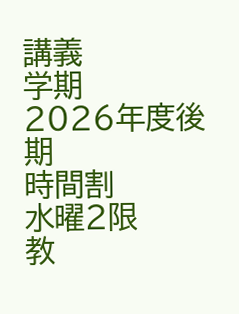講義
学期
2026年度後期
時間割
水曜2限
教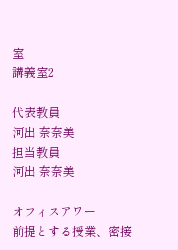室
講義室2

代表教員
河出 奈奈美
担当教員
河出 奈奈美

オフィスアワー
前提とする授業、密接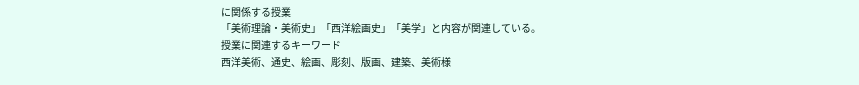に関係する授業
「美術理論・美術史」「西洋絵画史」「美学」と内容が関連している。
授業に関連するキーワード
西洋美術、通史、絵画、彫刻、版画、建築、美術様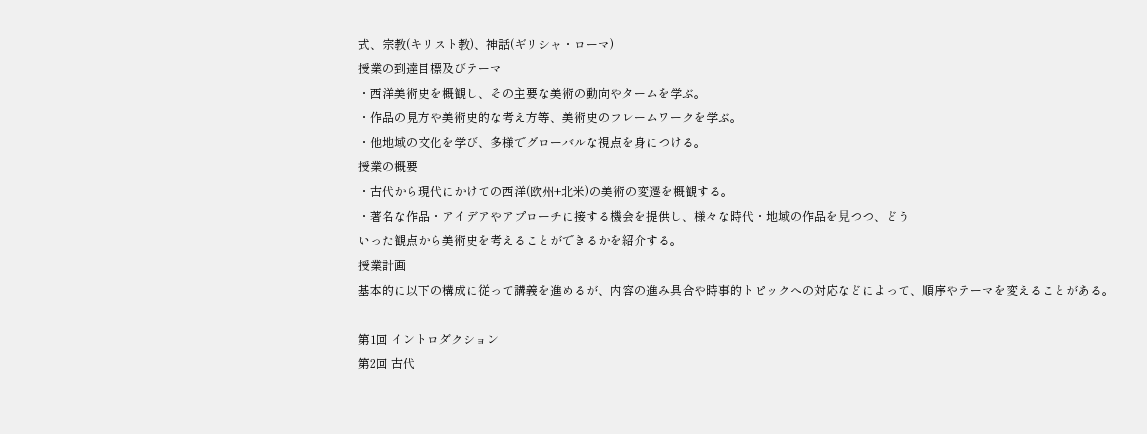式、宗教(キリスト教)、神話(ギリシャ・ローマ)
授業の到達目標及びテーマ
・西洋美術史を概観し、その主要な美術の動向やタームを学ぶ。
・作品の見方や美術史的な考え方等、美術史のフレームワークを学ぶ。
・他地域の文化を学び、多様でグローバルな視点を身につける。
授業の概要
・古代から現代にかけての西洋(欧州+北米)の美術の変遷を概観する。
・著名な作品・アイデアやアプローチに接する機会を提供し、様々な時代・地域の作品を⾒つつ、どう
いった観点から美術史を考えることができるかを紹介する。
授業計画
基本的に以下の構成に従って講義を進めるが、内容の進み具合や時事的トピックへの対応などによって、順序やテーマを変えることがある。

第1回 イントロダクション
第2回 古代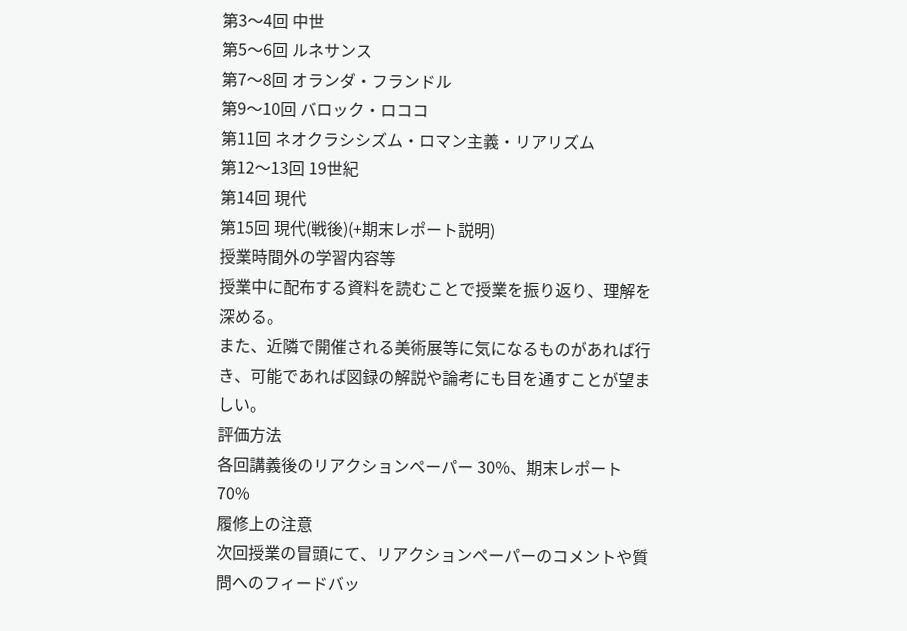第3〜4回 中世
第5〜6回 ルネサンス
第7〜8回 オランダ・フランドル
第9〜10回 バロック・ロココ
第11回 ネオクラシシズム・ロマン主義・リアリズム
第12〜13回 19世紀
第14回 現代
第15回 現代(戦後)(+期末レポート説明)
授業時間外の学習内容等
授業中に配布する資料を読むことで授業を振り返り、理解を深める。
また、近隣で開催される美術展等に気になるものがあれば⾏き、可能であれば図録の解説や論考にも⽬を通すことが望ましい。
評価方法
各回講義後のリアクションペーパー 30%、期末レポート 70%
履修上の注意
次回授業の冒頭にて、リアクションペーパーのコメントや質問へのフィードバッ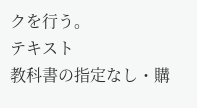クを行う。
テキスト
教科書の指定なし・購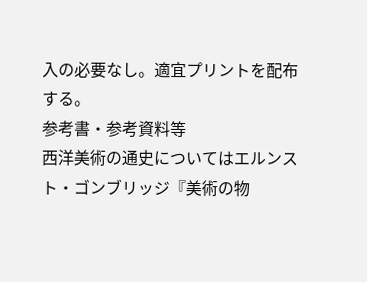入の必要なし。適宜プリントを配布する。
参考書・参考資料等
⻄洋美術の通史についてはエルンスト・ゴンブリッジ『美術の物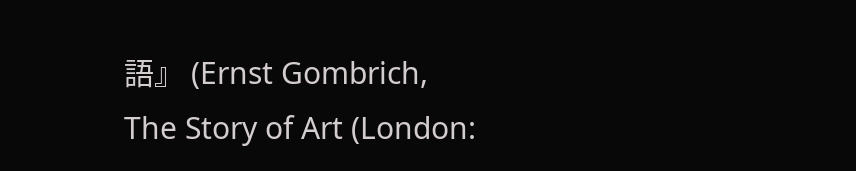語』 (Ernst Gombrich, The Story of Art (London: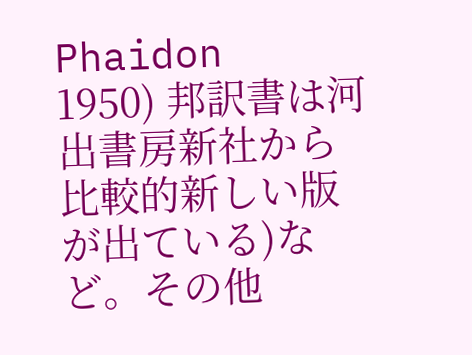Phaidon 1950) 邦訳書は河出書房新社から⽐較的新しい版が出ている)など。その他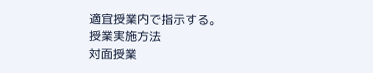適宜授業内で指示する。
授業実施方法
対面授業